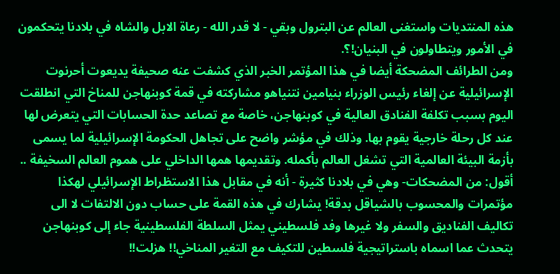هذه المنتديات واستغنى العالم عن البترول وبقي - لا قدر الله - رعاة الابل والشاه في بلادنا يتحكمون في الأمور ويتطاولون في البنيان!؟.
ومن الطرائف المضحكة أيضا في هذا المؤتمر الخبر الذي كشفت عنه صحيفة يديعوت أحرنوت الإسرائيلية عن إلغاء رئيس الوزراء بنيامين نتنياهو مشاركته في قمة كوبنهاجن للمناخ التي انطلقت اليوم بسبب تكلفة الفنادق العالية في كوبنهاجن، خاصة مع تصاعد حدة الحسابات التي يتعرض لها عند كل رحلة خارجية يقوم بها. وذلك في مؤشر واضح على تجاهل الحكومة الإسرائيلية لما يسمى بأزمة البيئة العالمية التي تشغل العالم بأكمله. وتقديمها همها الداخلي على هموم العالم السخيفة ..
أقول: من المضحكات- وهي في بلادنا كثيرة - أنه في مقابل هذا الاستظراط الإسرائيلي لهكذا مؤتمرات والمحسوب بالشياقل بدقة! يشارك في هذه القمة على حساب دون الالتفات لا الى تكاليف الفناديق والسفر ولا غيرها وفد فلسطيني يمثل السلطة الفلسطينية جاء إلى كوبنهاجن يتحدث عما اسماه باستراتيجية فلسطين للتكيف مع التغير المناخي!! هزلت!!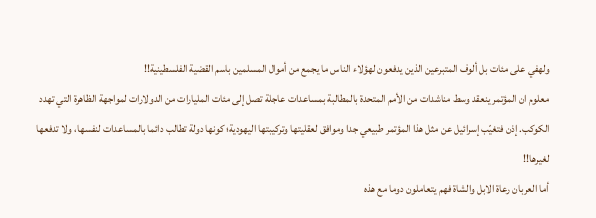ولهفي على مئات بل ألوف المتبرعين الذين يدفعون لهؤلاء الناس ما يجمع من أموال المسلمين باسم القضية الفلسطينية!!
معلوم ان المؤتمر ينعقد وسط مناشدات من الأمم المتحدة بالمطالبة بمساعدات عاجلة تصل إلى مئات المليارات من الدولارات لمواجهة الظاهرة التي تهدد الكوكب. إذن فتغيّب إسرائيل عن مثل هذا المؤتمر طبيعي جدا وموافق لعقليتها وتركيبتها اليهودية؛ كونها دولة تطالب دائما بالمساعدات لنفسها، ولا تدفعها لغيرها!!
أما العربان رعاة الابل والشاة فهم يتعاملون دوما مع هذه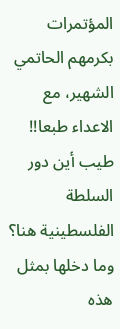المؤتمرات بكرمهم الحاتمي الشهير، مع الاعداء طبعا!!
طيب أين دور السلطة الفلسطينية هنا؟ وما دخلها بمثل هذه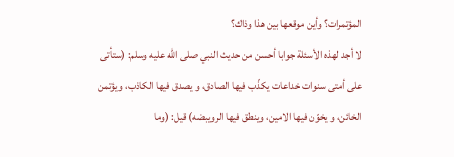المؤتمرات؟ وأين موقعها بين هذا وذاك؟
لا أجد لهذه الأسئلة جوابا أحسن من حديث النبي صلى الله عليه وسلم: (ستأتى على أمتى سنوات خداعات يكذّب فيها الصادق، و يصدق فيها الكاذب، ويؤتمن الخائن، و يخوّن فيها الامين، وينطق فيها الرويبضه) قيل: (وما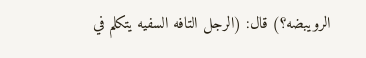الرويبضه؟) قال: (الرجل التافه السفيه يتكلم في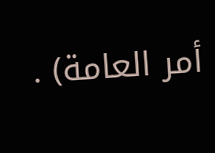أمر العامة) .